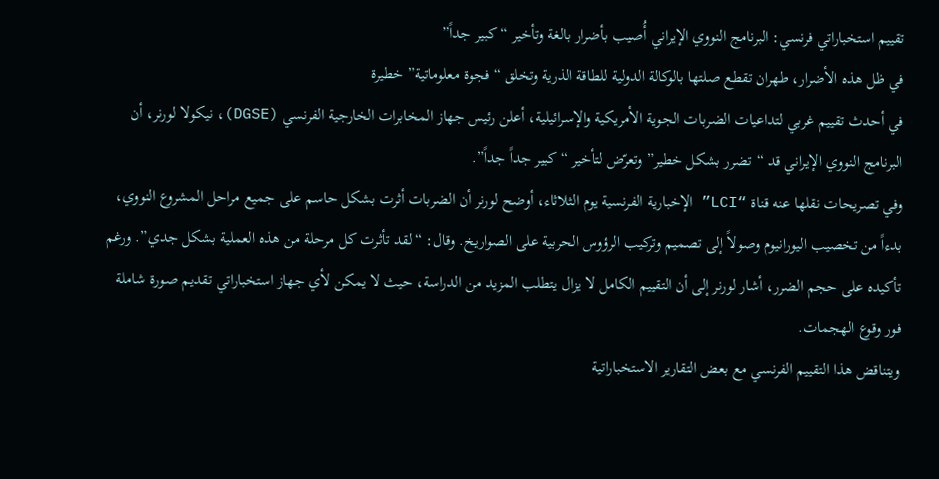تقييم استخباراتي فرنسي: البرنامج النووي الإيراني أُصيب بأضرار بالغة وتأخير “كبير جداً”
في ظل هذه الأضرار، طهران تقطع صلتها بالوكالة الدولية للطاقة الذرية وتخلق “فجوة معلوماتية” خطيرة
في أحدث تقييم غربي لتداعيات الضربات الجوية الأمريكية والإسرائيلية، أعلن رئيس جهاز المخابرات الخارجية الفرنسي (DGSE)، نيكولا لورنر، أن البرنامج النووي الإيراني قد “تضرر بشكل خطير” وتعرّض لتأخير “كبير جداً جداً”.
وفي تصريحات نقلها عنه قناة “LCI” الإخبارية الفرنسية يوم الثلاثاء، أوضح لورنر أن الضربات أثرت بشكل حاسم على جميع مراحل المشروع النووي، بدءاً من تخصيب اليورانيوم وصولاً إلى تصميم وتركيب الرؤوس الحربية على الصواريخ. وقال: “لقد تأثرت كل مرحلة من هذه العملية بشكل جدي”. ورغم تأكيده على حجم الضرر، أشار لورنر إلى أن التقييم الكامل لا يزال يتطلب المزيد من الدراسة، حيث لا يمكن لأي جهاز استخباراتي تقديم صورة شاملة فور وقوع الهجمات.
ويتناقض هذا التقييم الفرنسي مع بعض التقارير الاستخباراتية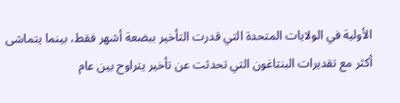الأولية في الولايات المتحدة التي قدرت التأخير ببضعة أشهر فقط، بينما يتماشى أكثر مع تقديرات البنتاغون التي تحدثت عن تأخير يتراوح بين عام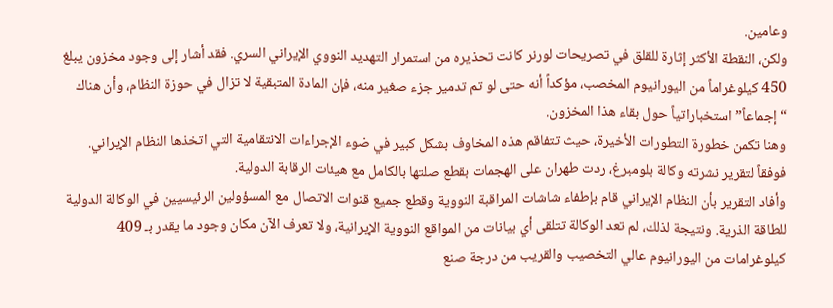وعامين.
ولكن، النقطة الأكثر إثارة للقلق في تصريحات لورنر كانت تحذيره من استمرار التهديد النووي الإيراني السري. فقد أشار إلى وجود مخزون يبلغ 450 كيلوغراماً من اليورانيوم المخصب، مؤكداً أنه حتى لو تم تدمير جزء صغير منه، فإن المادة المتبقية لا تزال في حوزة النظام، وأن هناك “إجماعاً” استخباراتياً حول بقاء هذا المخزون.
وهنا تكمن خطورة التطورات الأخيرة، حيث تتفاقم هذه المخاوف بشكل كبير في ضوء الإجراءات الانتقامية التي اتخذها النظام الإيراني. فوفقاً لتقرير نشرته وكالة بلومبرغ، ردت طهران على الهجمات بقطع صلتها بالكامل مع هيئات الرقابة الدولية.
وأفاد التقرير بأن النظام الإيراني قام بإطفاء شاشات المراقبة النووية وقطع جميع قنوات الاتصال مع المسؤولين الرئيسيين في الوكالة الدولية للطاقة الذرية. ونتيجة لذلك، لم تعد الوكالة تتلقى أي بيانات من المواقع النووية الإيرانية، ولا تعرف الآن مكان وجود ما يقدر بـ 409 كيلوغرامات من اليورانيوم عالي التخصيب والقريب من درجة صنع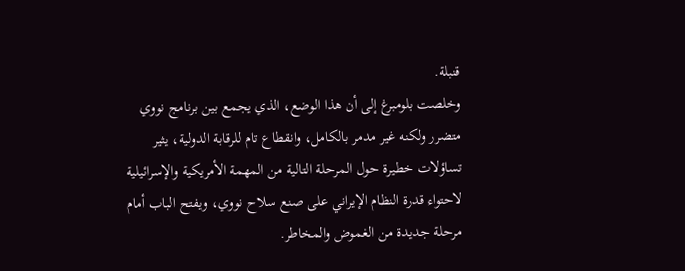قنبلة.
وخلصت بلومبرغ إلى أن هذا الوضع، الذي يجمع بين برنامج نووي متضرر ولكنه غير مدمر بالكامل، وانقطاع تام للرقابة الدولية، يثير تساؤلات خطيرة حول المرحلة التالية من المهمة الأمريكية والإسرائيلية لاحتواء قدرة النظام الإيراني على صنع سلاح نووي، ويفتح الباب أمام مرحلة جديدة من الغموض والمخاطر.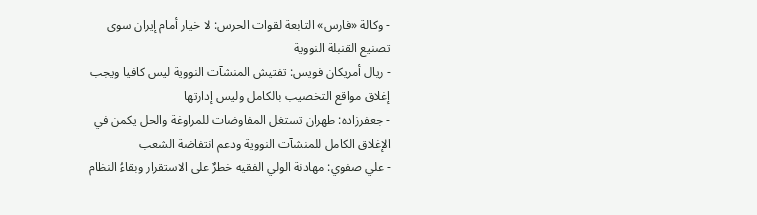- وكالة «فارس» التابعة لقوات الحرس: لا خيار أمام إيران سوى تصنيع القنبلة النووية
- ريال أمريكان فويس: تفتيش المنشآت النووية ليس كافيا ويجب إغلاق مواقع التخصيب بالكامل وليس إدارتها
- جعفرزاده: طهران تستغل المفاوضات للمراوغة والحل يكمن في الإغلاق الكامل للمنشآت النووية ودعم انتفاضة الشعب
- علي صفوي: مهادنة الولي الفقيه خطرٌ على الاستقرار وبقاءُ النظام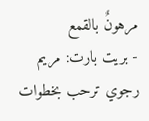مرهونٌ بالقمع
- بريت بارت: مريم رجوي ترحب بخطوات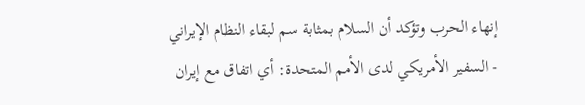إنهاء الحرب وتؤكد أن السلام بمثابة سم لبقاء النظام الإيراني
- السفير الأمريكي لدى الأمم المتحدة: أي اتفاق مع إيران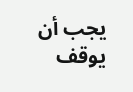يجب أن يوقف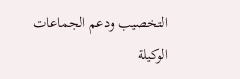التخصيب ودعم الجماعات الوكيلة